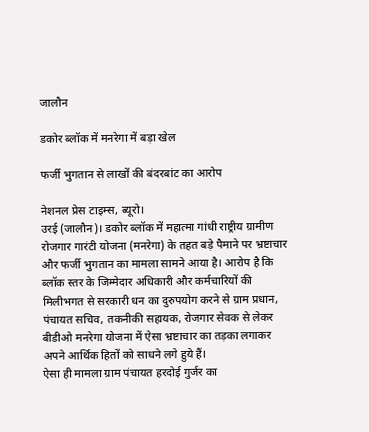जालौन

डकोर ब्लॉक में मनरेगा में बड़ा खेल

फर्जी भुगतान से लाखों की बंदरबांट का आरोप

नेशनल प्रेस टाइम्स, ब्यूरो।
उरई (जालौन)। डकोर ब्लॉक में महात्मा गांधी राष्ट्रीय ग्रामीण रोजगार गारंटी योजना (मनरेगा) के तहत बड़े पैमाने पर भ्रष्टाचार और फर्जी भुगतान का मामला सामने आया है। आरोप है कि ब्लॉक स्तर के जिम्मेदार अधिकारी और कर्मचारियों की मिलीभगत से सरकारी धन का दुरुपयोग करने से ग्राम प्रधान, पंचायत सचिव, तकनीकी सहायक, रोजगार सेवक से लेकर बीडीओ मनरेगा योजना में ऐसा भ्रष्टाचार का तड़का लगाकर अपने आर्थिक हितों को साधने लगे हुये हैं।
ऐसा ही मामला ग्राम पंचायत हरदोई गुर्जर का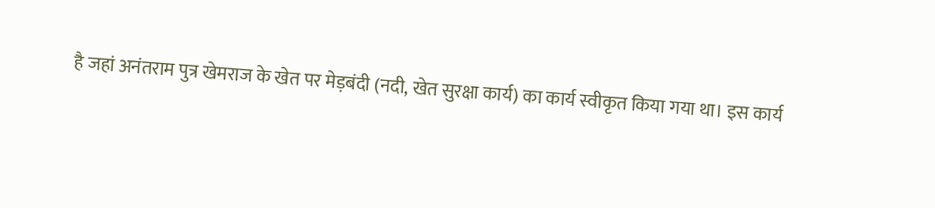है जहां अनंतराम पुत्र खेमराज के खेत पर मेड़बंदी (नदी, खेत सुरक्षा कार्य) का कार्य स्वीकृत किया गया था। इस कार्य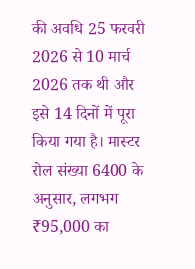की अवधि 25 फरवरी 2026 से 10 मार्च 2026 तक थी और इसे 14 दिनों में पूरा किया गया है। मास्टर रोल संख्या 6400 के अनुसार, लगभग ₹95,000 का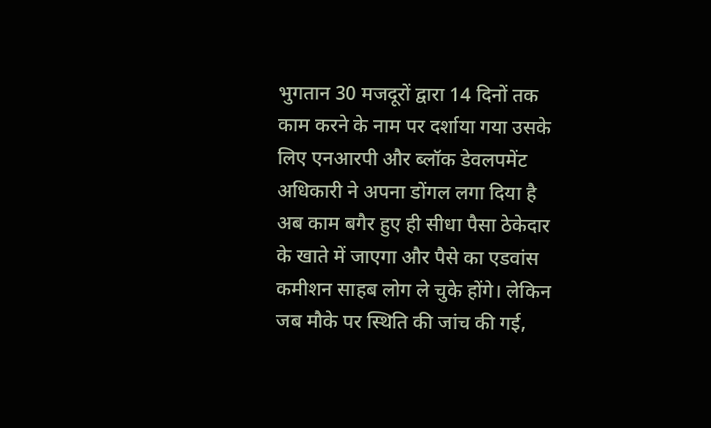भुगतान 30 मजदूरों द्वारा 14 दिनों तक काम करने के नाम पर दर्शाया गया उसके लिए एनआरपी और ब्लॉक डेवलपमेंट अधिकारी ने अपना डोंगल लगा दिया है अब काम बगैर हुए ही सीधा पैसा ठेकेदार के खाते में जाएगा और पैसे का एडवांस कमीशन साहब लोग ले चुके होंगे। लेकिन जब मौके पर स्थिति की जांच की गई,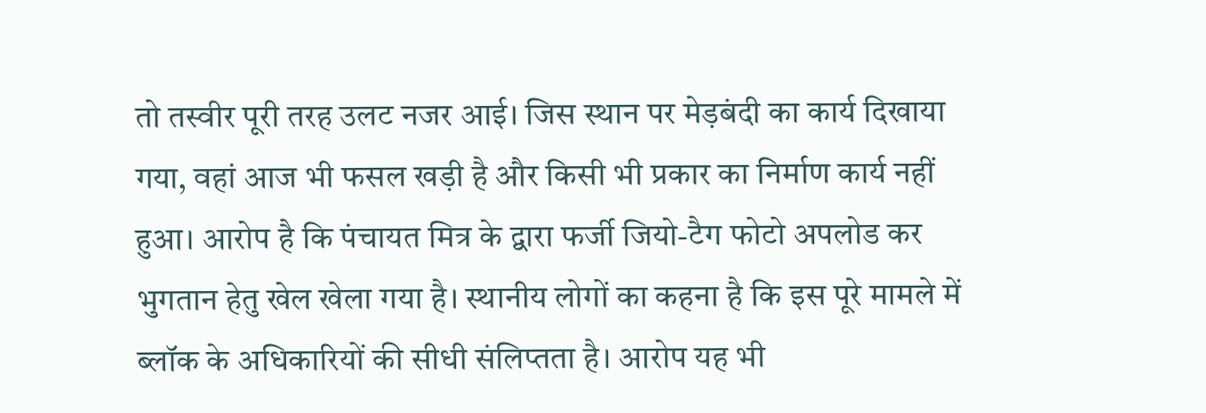तो तस्वीर पूरी तरह उलट नजर आई। जिस स्थान पर मेड़बंदी का कार्य दिखाया गया, वहां आज भी फसल खड़ी है और किसी भी प्रकार का निर्माण कार्य नहीं हुआ। आरोप है कि पंचायत मित्र के द्वारा फर्जी जियो-टैग फोटो अपलोड कर भुगतान हेतु खेल खेला गया है। स्थानीय लोगों का कहना है कि इस पूरे मामले में ब्लॉक के अधिकारियों की सीधी संलिप्तता है। आरोप यह भी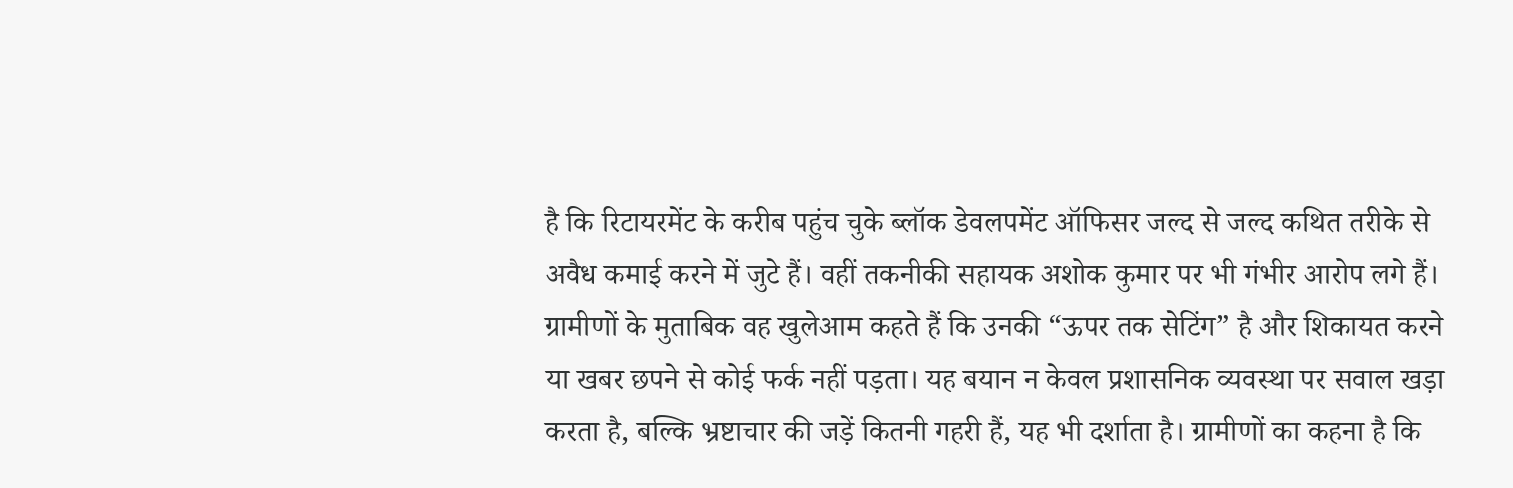है कि रिटायरमेंट के करीब पहुंच चुके ब्लॉक डेवलपमेंट ऑफिसर जल्द से जल्द कथित तरीके से अवैध कमाई करने में जुटे हैं। वहीं तकनीकी सहायक अशोक कुमार पर भी गंभीर आरोप लगे हैं। ग्रामीणों के मुताबिक वह खुलेआम कहते हैं कि उनकी “ऊपर तक सेटिंग” है और शिकायत करने या खबर छपने से कोई फर्क नहीं पड़ता। यह बयान न केवल प्रशासनिक व्यवस्था पर सवाल खड़ा करता है, बल्कि भ्रष्टाचार की जड़ें कितनी गहरी हैं, यह भी दर्शाता है। ग्रामीणों का कहना है कि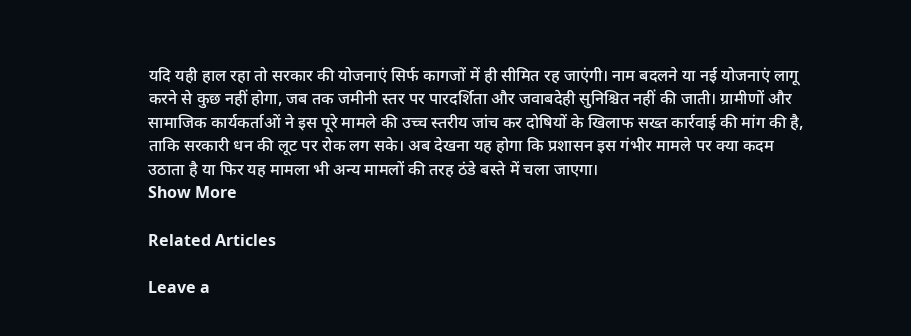यदि यही हाल रहा तो सरकार की योजनाएं सिर्फ कागजों में ही सीमित रह जाएंगी। नाम बदलने या नई योजनाएं लागू करने से कुछ नहीं होगा, जब तक जमीनी स्तर पर पारदर्शिता और जवाबदेही सुनिश्चित नहीं की जाती। ग्रामीणों और सामाजिक कार्यकर्ताओं ने इस पूरे मामले की उच्च स्तरीय जांच कर दोषियों के खिलाफ सख्त कार्रवाई की मांग की है, ताकि सरकारी धन की लूट पर रोक लग सके। अब देखना यह होगा कि प्रशासन इस गंभीर मामले पर क्या कदम उठाता है या फिर यह मामला भी अन्य मामलों की तरह ठंडे बस्ते में चला जाएगा।
Show More

Related Articles

Leave a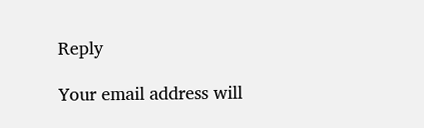Reply

Your email address will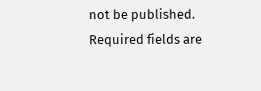not be published. Required fields are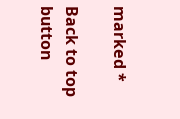marked *

Back to top button